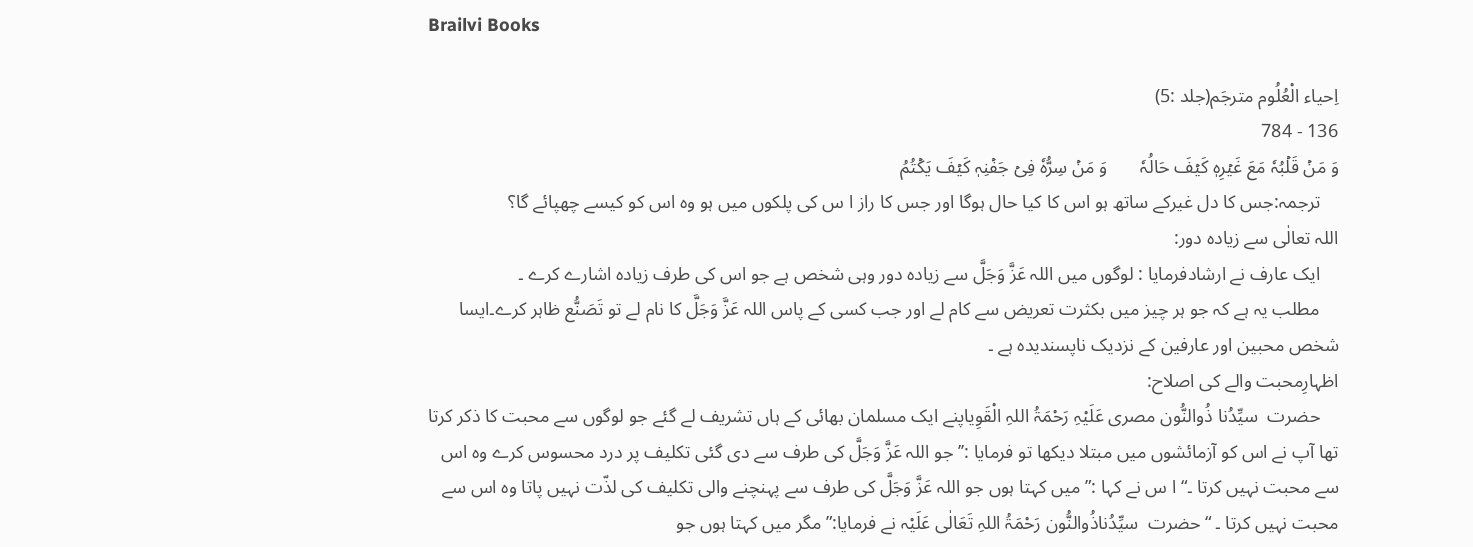Brailvi Books

اِحیاء الْعُلُوم مترجَم(جلد :5)
136 - 784
وَ مَنۡ قَلۡبُہٗ مَعَ غَیۡرِہٖ کَیۡفَ حَالُہٗ       وَ مَنۡ سِرُّہٗ فِیۡ جَفۡنِہٖ کَیۡفَ یَکۡتُمُ
    ترجمہ:جس کا دل غیرکے ساتھ ہو اس کا کیا حال ہوگا اور جس کا راز ا س کی پلکوں میں ہو وہ اس کو کیسے چھپائے گا؟
اللہ تعالٰی سے زیادہ دور:
    ایک عارف نے ارشادفرمایا : لوگوں میں اللہ عَزَّ وَجَلَّ سے زیادہ دور وہی شخص ہے جو اس کی طرف زیادہ اشارے کرے ۔
    مطلب یہ ہے کہ جو ہر چیز میں بکثرت تعریض سے کام لے اور جب کسی کے پاس اللہ عَزَّ وَجَلَّ کا نام لے تو تَصَنُّع ظاہر کرے۔ایسا شخص محبین اور عارفین کے نزدیک ناپسندیدہ ہے ۔
اظہارِمحبت والے کی اصلاح:
    حضرت  سیِّدُنا ذُوالنُّون مصری عَلَیْہِ رَحْمَۃُ اللہِ الْقَوِیاپنے ایک مسلمان بھائی کے ہاں تشریف لے گئے جو لوگوں سے محبت کا ذکر کرتا تھا آپ نے اس کو آزمائشوں میں مبتلا دیکھا تو فرمایا :’’جو اللہ عَزَّ وَجَلَّ کی طرف سے دی گئی تکلیف پر درد محسوس کرے وہ اس سے محبت نہیں کرتا ۔“ ا س نے کہا :”میں کہتا ہوں جو اللہ عَزَّ وَجَلَّ کی طرف سے پہنچنے والی تکلیف کی لذّت نہیں پاتا وہ اس سے محبت نہیں کرتا ۔ “حضرت  سیِّدُناذُوالنُّون رَحْمَۃُ اللہِ تَعَالٰی عَلَیْہ نے فرمایا:”مگر میں کہتا ہوں جو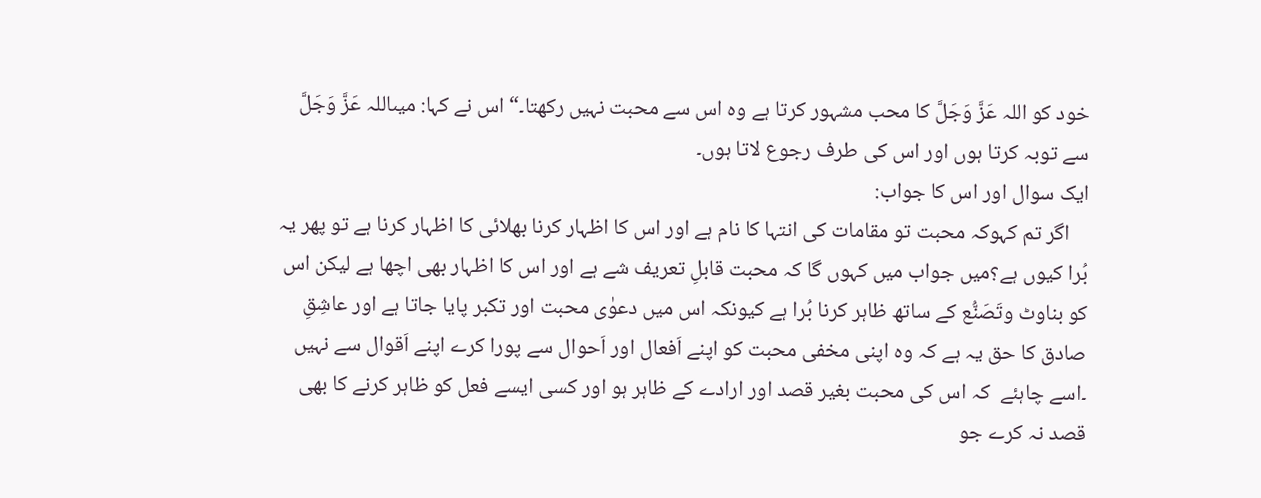خود کو اللہ عَزَّ وَجَلَّ کا محب مشہور کرتا ہے وہ اس سے محبت نہیں رکھتا۔“ اس نے کہا: میںاللہ عَزَّ وَجَلَّ سے توبہ کرتا ہوں اور اس کی طرف رجوع لاتا ہوں۔
ایک سوال اور اس کا جواب:
    اگر تم کہوکہ محبت تو مقامات کی انتہا کا نام ہے اور اس کا اظہار کرنا بھلائی کا اظہار کرنا ہے تو پھر یہ بُرا کیوں ہے؟میں جواب میں کہوں گا کہ محبت قابلِ تعریف شے ہے اور اس کا اظہار بھی اچھا ہے لیکن اس کو بناوٹ وتَصَنُّع کے ساتھ ظاہر کرنا بُرا ہے کیونکہ اس میں دعوٰی محبت اور تکبر پایا جاتا ہے اور عاشِقِ صادق کا حق یہ ہے کہ وہ اپنی مخفی محبت کو اپنے اَفعال اور اَحوال سے پورا کرے اپنے اَقوال سے نہیں ۔اسے چاہئے  کہ اس کی محبت بغیر قصد اور ارادے کے ظاہر ہو اور کسی ایسے فعل کو ظاہر کرنے کا بھی قصد نہ کرے جو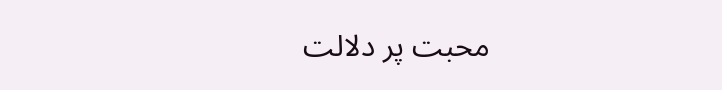محبت پر دلالت